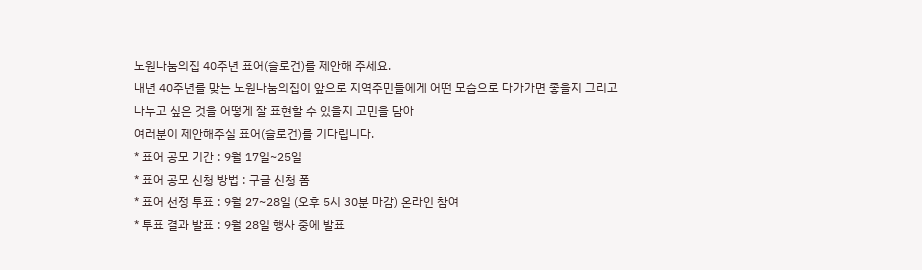노원나눔의집 40주년 표어(슬로건)를 제안해 주세요.
내년 40주년를 맞는 노원나눔의집이 앞으로 지역주민들에게 어떤 모습으로 다가가면 좋을지 그리고
나누고 싶은 것을 어떻게 잘 표현할 수 있을지 고민을 담아
여러분이 제안해주실 표어(슬로건)를 기다립니다.
* 표어 공모 기간 : 9월 17일~25일
* 표어 공모 신청 방법 : 구글 신청 폼
* 표어 선정 투표 : 9월 27~28일 (오후 5시 30분 마감) 온라인 참여
* 투표 결과 발표 : 9월 28일 행사 중에 발표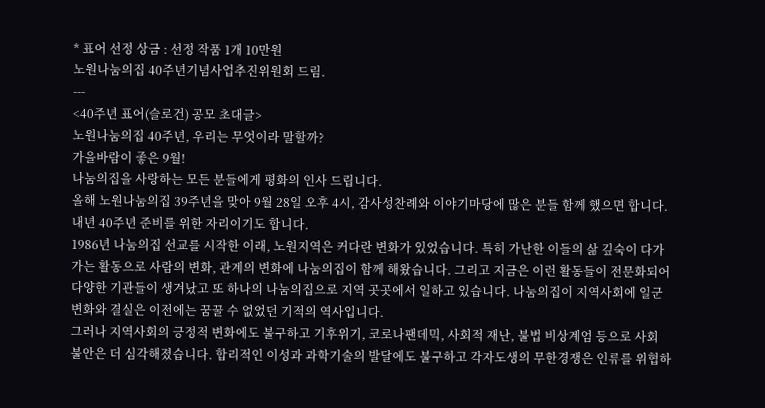* 표어 선정 상금 : 선정 작품 1개 10만원
노원나눔의집 40주년기념사업추진위원회 드림.
---
<40주년 표어(슬로건) 공모 초대글>
노원나눔의집 40주년, 우리는 무엇이라 말할까?
가을바람이 좋은 9월!
나눔의집을 사랑하는 모든 분들에게 평화의 인사 드립니다.
올해 노원나눔의집 39주년을 맞아 9월 28일 오후 4시, 감사성찬례와 이야기마당에 많은 분들 함께 했으면 합니다. 내년 40주년 준비를 위한 자리이기도 합니다.
1986년 나눔의집 선교를 시작한 이래, 노원지역은 커다란 변화가 있었습니다. 특히 가난한 이들의 삶 깊숙이 다가가는 활동으로 사람의 변화, 관계의 변화에 나눔의집이 함께 해왔습니다. 그리고 지금은 이런 활동들이 전문화되어 다양한 기관들이 생겨났고 또 하나의 나눔의집으로 지역 곳곳에서 일하고 있습니다. 나눔의집이 지역사회에 일군 변화와 결실은 이전에는 꿈꿀 수 없었던 기적의 역사입니다.
그러나 지역사회의 긍정적 변화에도 불구하고 기후위기, 코로나팬데믹, 사회적 재난, 불법 비상계엄 등으로 사회 불안은 더 심각해졌습니다. 합리적인 이성과 과학기술의 발달에도 불구하고 각자도생의 무한경쟁은 인류를 위협하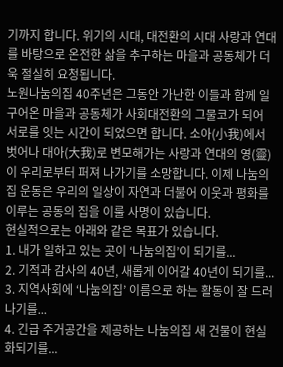기까지 합니다. 위기의 시대, 대전환의 시대 사랑과 연대를 바탕으로 온전한 삶을 추구하는 마을과 공동체가 더욱 절실히 요청됩니다.
노원나눔의집 40주년은 그동안 가난한 이들과 함께 일구어온 마을과 공동체가 사회대전환의 그물코가 되어 서로를 잇는 시간이 되었으면 합니다. 소아(小我)에서 벗어나 대아(大我)로 변모해가는 사랑과 연대의 영(靈)이 우리로부터 퍼져 나가기를 소망합니다. 이제 나눔의집 운동은 우리의 일상이 자연과 더불어 이웃과 평화를 이루는 공동의 집을 이룰 사명이 있습니다.
현실적으로는 아래와 같은 목표가 있습니다.
1. 내가 일하고 있는 곳이 ‘나눔의집’이 되기를...
2. 기적과 감사의 40년, 새롭게 이어갈 40년이 되기를...
3. 지역사회에 ‘나눔의집’ 이름으로 하는 활동이 잘 드러나기를...
4. 긴급 주거공간을 제공하는 나눔의집 새 건물이 현실화되기를...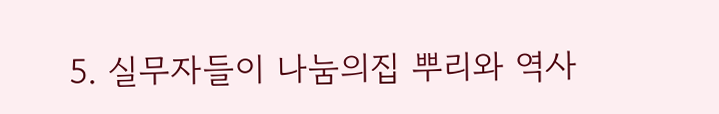5. 실무자들이 나눔의집 뿌리와 역사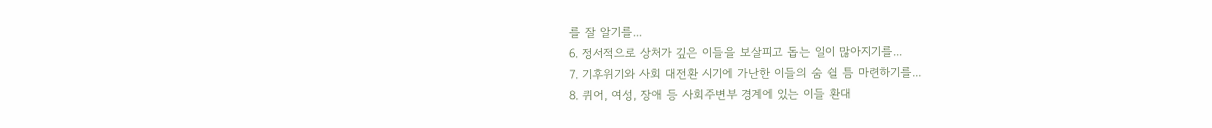를 잘 알기를...
6. 정서적으로 상처가 깊은 이들을 보살피고 돕는 일이 많아지기를...
7. 기후위기와 사회 대전환 시기에 가난한 이들의 숨 쉴 틈 마련하기를...
8. 퀴어, 여성, 장애 등 사회주변부 경계에 있는 이들 환대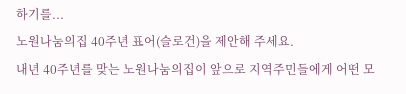하기를...
노원나눔의집 40주년 표어(슬로건)을 제안해 주세요.
내년 40주년를 맞는 노원나눔의집이 앞으로 지역주민들에게 어떤 모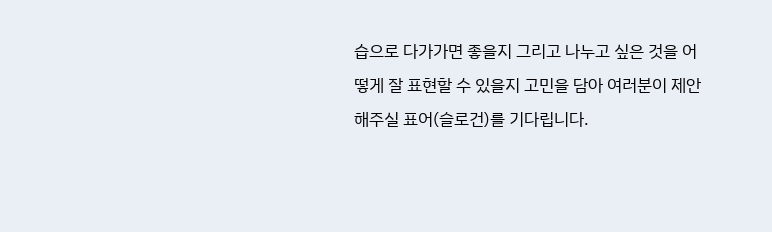습으로 다가가면 좋을지 그리고 나누고 싶은 것을 어떻게 잘 표현할 수 있을지 고민을 담아 여러분이 제안해주실 표어(슬로건)를 기다립니다.